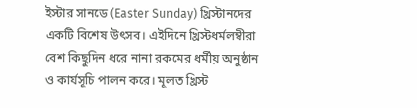ইস্টার সানডে (Easter Sunday) খ্রিস্টানদের একটি বিশেষ উৎসব। এইদিনে খ্রিস্টধর্মলম্বীরা বেশ কিছুদিন ধরে নানা রকমের ধর্মীয় অনুষ্ঠান ও কার্যসূচি পালন করে। মূলত খ্রিস্ট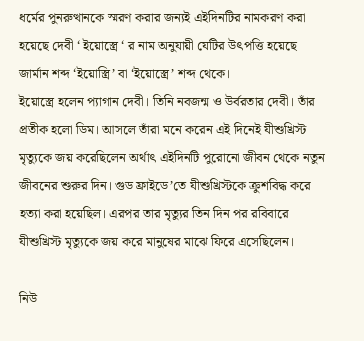ধর্মের পুনরুত্থানকে স্মরণ করার জন্যই এইদিনটির নামকরণ করা হয়েছে দেবী ‘ ইয়োস্ত্রে ‘ র নাম অনুযায়ী যেটির উৎপত্তি হয়েছে জার্মান শব্দ ‘ইয়োস্ত্রি’ বা ‘ইয়োস্ত্রে’ শব্দ থেকে।
ইয়োস্ত্রে হলেন প্যাগান দেবী। তিনি নবজন্ম ও উর্বরতার দেবী। তাঁর প্রতীক হলো ডিম। আসলে তাঁরা মনে করেন এই দিনেই যীশুখ্রিস্ট মৃত্যুকে জয় করেছিলেন অর্থাৎ এইদিনটি পুরোনো জীবন থেকে নতুন জীবনের শুরুর দিন। গুড ফ্রাইডে’তে যীশুখ্রিস্টকে ক্রুশবিদ্ধ করে হত্যা করা হয়েছিল। এরপর তার মৃত্যুর তিন দিন পর রবিবারে যীশুখ্রিস্ট মৃত্যুকে জয় করে মানুষের মাঝে ফিরে এসেছিলেন।

নিউ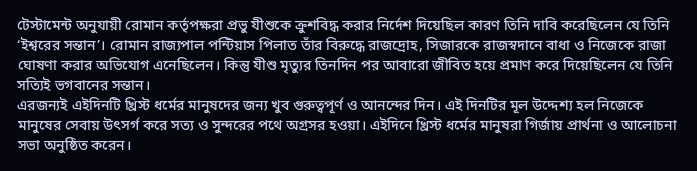টেস্টামেন্ট অনুযায়ী রোমান কর্তৃপক্ষরা প্রভু যীশুকে ক্রুশবিদ্ধ করার নির্দেশ দিয়েছিল কারণ তিনি দাবি করেছিলেন যে তিনি ‘ইশ্বরের সন্তান’। রোমান রাজ্যপাল পন্টিয়াস পিলাত তাঁর বিরুদ্ধে রাজদ্রোহ, সিজারকে রাজস্বদানে বাধা ও নিজেকে রাজা ঘোষণা করার অভিযোগ এনেছিলেন। কিন্তু যীশু মৃত্যুর তিনদিন পর আবারো জীবিত হয়ে প্রমাণ করে দিয়েছিলেন যে তিনি সত্যিই ভগবানের সন্তান।
এরজন্যই এইদিনটি খ্রিস্ট ধর্মের মানুষদের জন্য খুব গুরুত্বপূর্ণ ও আনন্দের দিন। এই দিনটির মূল উদ্দেশ্য হল নিজেকে মানুষের সেবায় উৎসর্গ করে সত্য ও সুন্দরের পথে অগ্রসর হওয়া। এইদিনে খ্রিস্ট ধর্মের মানুষরা গির্জায় প্রার্থনা ও আলোচনা সভা অনুষ্ঠিত করেন।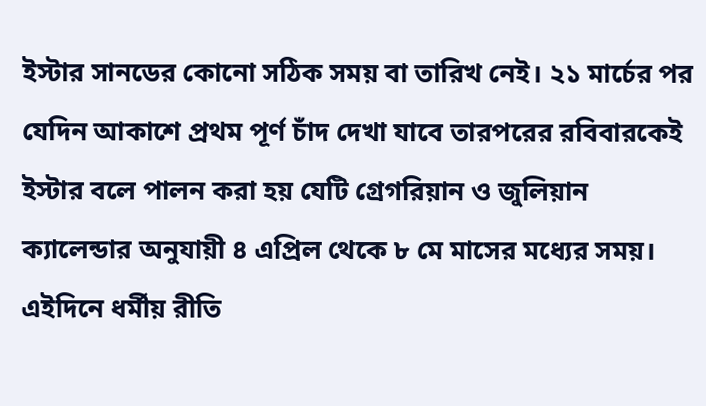ইস্টার সানডের কোনো সঠিক সময় বা তারিখ নেই। ২১ মার্চের পর যেদিন আকাশে প্রথম পূর্ণ চাঁদ দেখা যাবে তারপরের রবিবারকেই ইস্টার বলে পালন করা হয় যেটি গ্রেগরিয়ান ও জুলিয়ান ক্যালেন্ডার অনুযায়ী ৪ এপ্রিল থেকে ৮ মে মাসের মধ্যের সময়। এইদিনে ধর্মীয় রীতি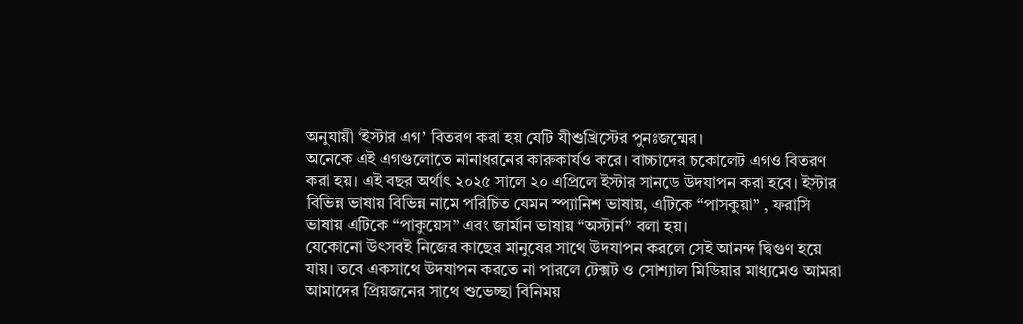অনুযায়ী ‘ইস্টার এগ’ বিতরণ করা হয় যেটি যীশুখ্রিস্টের পুনঃজন্মের।
অনেকে এই এগগুলোতে নানাধরনের কারুকার্যও করে। বাচ্চাদের চকোলেট এগও বিতরণ করা হয়। এই বছর অর্থাৎ ২০২৫ সালে ২০ এপ্রিলে ইস্টার সানডে উদযাপন করা হবে। ইস্টার বিভিন্ন ভাষায় বিভিন্ন নামে পরিচিত যেমন স্প্যানিশ ভাষায়, এটিকে “পাসকুয়া” , ফরাসি ভাষায় এটিকে “পাকুয়েস” এবং জার্মান ভাষায় “অস্টার্ন” বলা হয়।
যেকোনো উৎসবই নিজের কাছের মানুষের সাথে উদযাপন করলে সেই আনন্দ দ্বিগুণ হয়ে যায়। তবে একসাথে উদযাপন করতে না পারলে টেক্সট ও সোশ্যাল মিডিয়ার মাধ্যমেও আমরা আমাদের প্রিয়জনের সাথে শুভেচ্ছা বিনিময়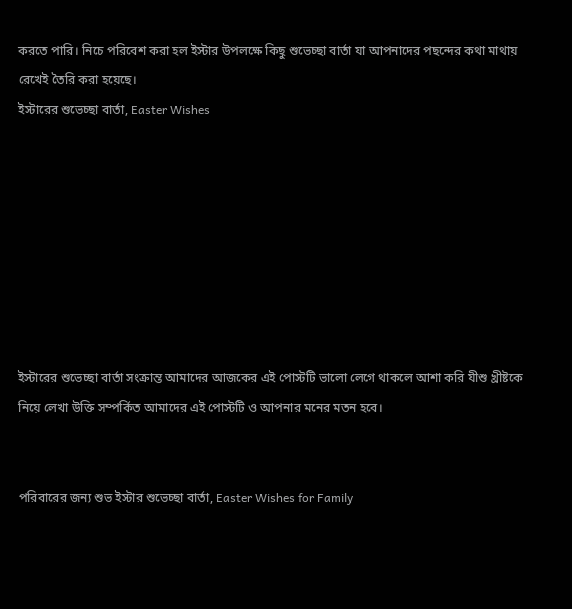করতে পারি। নিচে পরিবেশ করা হল ইস্টার উপলক্ষে কিছু শুভেচ্ছা বার্তা যা আপনাদের পছন্দের কথা মাথায় রেখেই তৈরি করা হয়েছে।
ইস্টারের শুভেচ্ছা বার্তা, Easter Wishes








ইস্টারের শুভেচ্ছা বার্তা সংক্রান্ত আমাদের আজকের এই পোস্টটি ভালো লেগে থাকলে আশা করি যীশু খ্রীষ্টকে নিয়ে লেখা উক্তি সম্পর্কিত আমাদের এই পোস্টটি ও আপনার মনের মতন হবে।


পরিবারের জন্য শুভ ইস্টার শুভেচ্ছা বার্তা, Easter Wishes for Family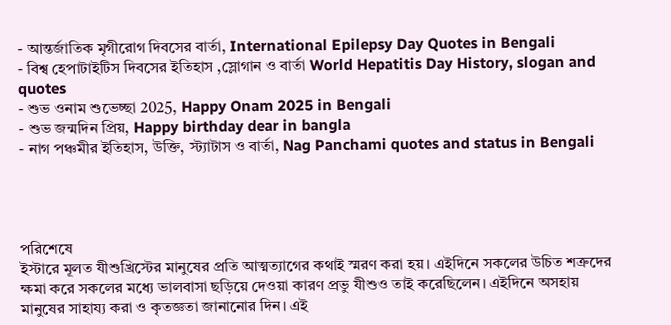- আন্তর্জাতিক মৃগীরোগ দিবসের বার্তা, International Epilepsy Day Quotes in Bengali
- বিশ্ব হেপাটাইটিস দিবসের ইতিহাস ,স্লোগান ও বার্তা World Hepatitis Day History, slogan and quotes
- শুভ ওনাম শুভেচ্ছা 2025, Happy Onam 2025 in Bengali
- শুভ জন্মদিন প্রিয়, Happy birthday dear in bangla
- নাগ পঞ্চমীর ইতিহাস, উক্তি, স্ট্যাটাস ও বার্তা, Nag Panchami quotes and status in Bengali




পরিশেষে
ইস্টারে মূলত যীশুখ্রিস্টের মানুষের প্রতি আত্মত্যাগের কথাই স্মরণ করা হয়। এইদিনে সকলের উচিত শত্রুদের ক্ষমা করে সকলের মধ্যে ভালবাসা ছড়িয়ে দেওয়া কারণ প্রভু যীশুও তাই করেছিলেন। এইদিনে অসহায় মানুষের সাহায্য করা ও কৃতজ্ঞতা জানানোর দিন। এই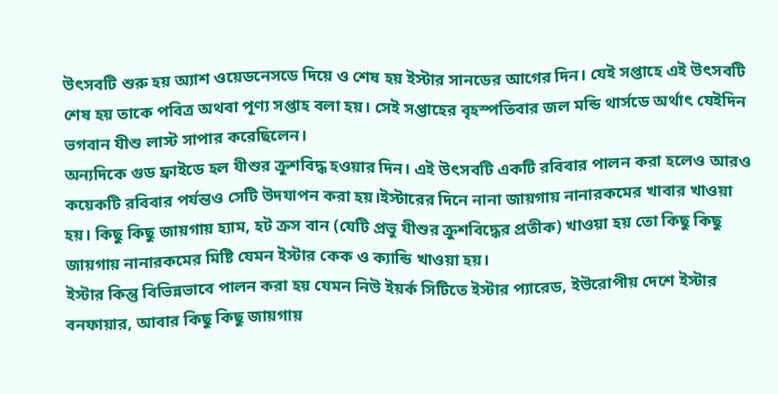উৎসবটি শুরু হয় অ্যাশ ওয়েডনেসডে দিয়ে ও শেষ হয় ইস্টার সানডের আগের দিন। যেই সপ্তাহে এই উৎসবটি শেষ হয় তাকে পবিত্র অথবা পূণ্য সপ্তাহ বলা হয়। সেই সপ্তাহের বৃহস্পতিবার জল মন্ডি থার্সডে অর্থাৎ যেইদিন ভগবান যীশু লাস্ট সাপার করেছিলেন।
অন্যদিকে গুড ফ্রাইডে হল যীশুর ক্রুশবিদ্ধ হওয়ার দিন। এই উৎসবটি একটি রবিবার পালন করা হলেও আরও কয়েকটি রবিবার পর্যন্তও সেটি উদযাপন করা হয়।ইস্টারের দিনে নানা জায়গায় নানারকমের খাবার খাওয়া হয়। কিছু কিছু জায়গায় হ্যাম, হট ক্রস বান (যেটি প্রভু যীশুর ক্রুশবিদ্ধের প্রতীক) খাওয়া হয় তো কিছু কিছু জায়গায় নানারকমের মিষ্টি যেমন ইস্টার কেক ও ক্যান্ডি খাওয়া হয়।
ইস্টার কিন্তু বিভিন্নভাবে পালন করা হয় যেমন নিউ ইয়র্ক সিটিতে ইস্টার প্যারেড, ইউরোপীয় দেশে ইস্টার বনফায়ার, আবার কিছু কিছু জায়গায়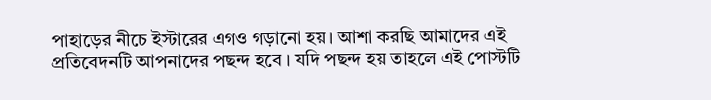পাহাড়ের নীচে ইস্টারের এগও গড়ানো হয়। আশা করছি আমাদের এই প্রতিবেদনটি আপনাদের পছন্দ হবে । যদি পছন্দ হয় তাহলে এই পোস্টটি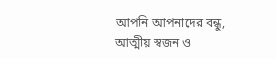আপনি আপনাদের বন্ধু, আত্মীয় স্বজন ও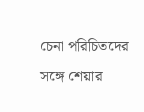চেনা পরিচিতদের সঙ্গে শেয়ার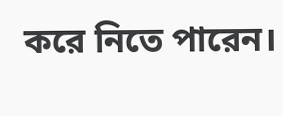করে নিতে পারেন।